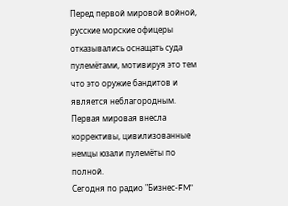Перед первой мировой войной, русские морские офицеры отказывались оснащать суда пулемётами, мотивируя это тем что это оружие бандитов и является неблагородным. Первая мировая внесла коррективы, цивилизованные немцы юзали пулемёты по полной.
Сегодня по радио "Бизнес-FM"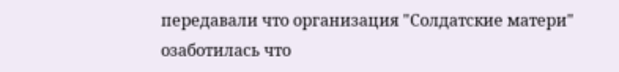передавали что организация "Солдатские матери" озаботилась что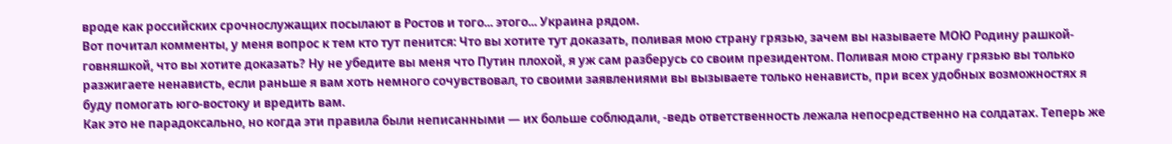вроде как российских срочнослужащих посылают в Ростов и того... этого... Украина рядом.
Вот почитал комменты, у меня вопрос к тем кто тут пенится: Что вы хотите тут доказать, поливая мою страну грязью, зачем вы называете МОЮ Родину рашкой-говняшкой, что вы хотите доказать? Ну не убедите вы меня что Путин плохой, я уж сам разберусь со своим президентом. Поливая мою страну грязью вы только разжигаете ненависть, если раньше я вам хоть немного сочувствовал, то своими заявлениями вы вызываете только ненависть, при всех удобных возможностях я буду помогать юго-востоку и вредить вам.
Как это не парадоксально, но когда эти правила были неписанными — их больше соблюдали, -ведь ответственность лежала непосредственно на солдатах. Теперь же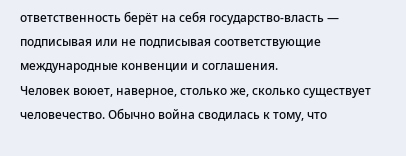ответственность берёт на себя государство-власть — подписывая или не подписывая соответствующие международные конвенции и соглашения.
Человек воюет, наверное, столько же, сколько существует человечество. Обычно война сводилась к тому, что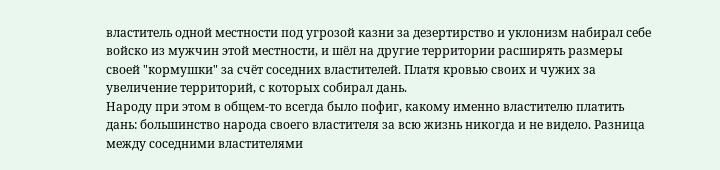властитель одной местности под угрозой казни за дезертирство и уклонизм набирал себе войско из мужчин этой местности, и шёл на другие территории расширять размеры своей "кормушки" за счёт соседних властителей. Платя кровью своих и чужих за увеличение территорий, с которых собирал дань.
Народу при этом в общем-то всегда было пофиг, какому именно властителю платить дань: большинство народа своего властителя за всю жизнь никогда и не видело. Разница между соседними властителями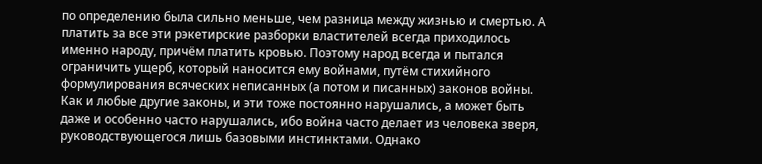по определению была сильно меньше, чем разница между жизнью и смертью. А платить за все эти рэкетирские разборки властителей всегда приходилось именно народу, причём платить кровью. Поэтому народ всегда и пытался ограничить ущерб, который наносится ему войнами, путём стихийного формулирования всяческих неписанных (а потом и писанных) законов войны.
Как и любые другие законы, и эти тоже постоянно нарушались, а может быть даже и особенно часто нарушались, ибо война часто делает из человека зверя, руководствующегося лишь базовыми инстинктами. Однако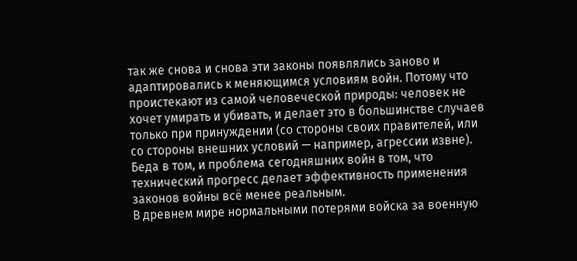так же снова и снова эти законы появлялись заново и адаптировались к меняющимся условиям войн. Потому что проистекают из самой человеческой природы: человек не хочет умирать и убивать, и делает это в большинстве случаев только при принуждении (со стороны своих правителей, или со стороны внешних условий — например, агрессии извне).
Беда в том, и проблема сегодняшних войн в том, что технический прогресс делает эффективность применения законов войны всё менее реальным.
В древнем мире нормальными потерями войска за военную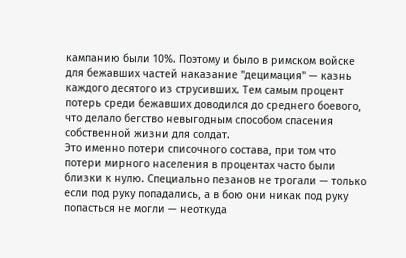кампанию были 10%. Поэтому и было в римском войске для бежавших частей наказание "децимация" — казнь каждого десятого из струсивших. Тем самым процент потерь среди бежавших доводился до среднего боевого, что делало бегство невыгодным способом спасения собственной жизни для солдат.
Это именно потери списочного состава, при том что потери мирного населения в процентах часто были близки к нулю. Специально пезанов не трогали — только если под руку попадались, а в бою они никак под руку попасться не могли — неоткуда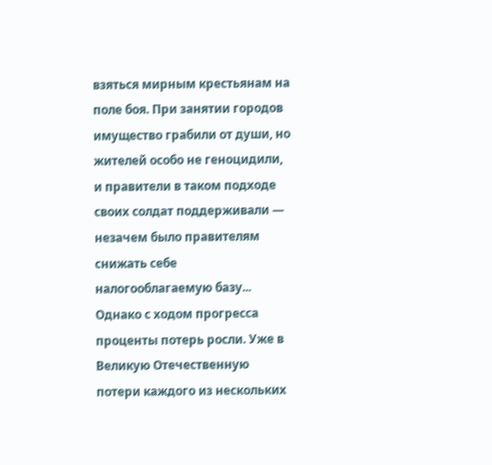взяться мирным крестьянам на поле боя. При занятии городов имущество грабили от души, но жителей особо не геноцидили, и правители в таком подходе своих солдат поддерживали — незачем было правителям снижать себе налогооблагаемую базу...
Однако с ходом прогресса проценты потерь росли. Уже в Великую Отечественную потери каждого из нескольких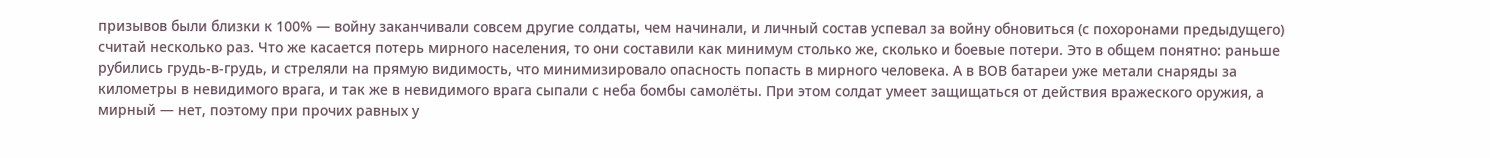призывов были близки к 100% — войну заканчивали совсем другие солдаты, чем начинали, и личный состав успевал за войну обновиться (с похоронами предыдущего) считай несколько раз. Что же касается потерь мирного населения, то они составили как минимум столько же, сколько и боевые потери. Это в общем понятно: раньше рубились грудь-в-грудь, и стреляли на прямую видимость, что минимизировало опасность попасть в мирного человека. А в ВОВ батареи уже метали снаряды за километры в невидимого врага, и так же в невидимого врага сыпали с неба бомбы самолёты. При этом солдат умеет защищаться от действия вражеского оружия, а мирный — нет, поэтому при прочих равных у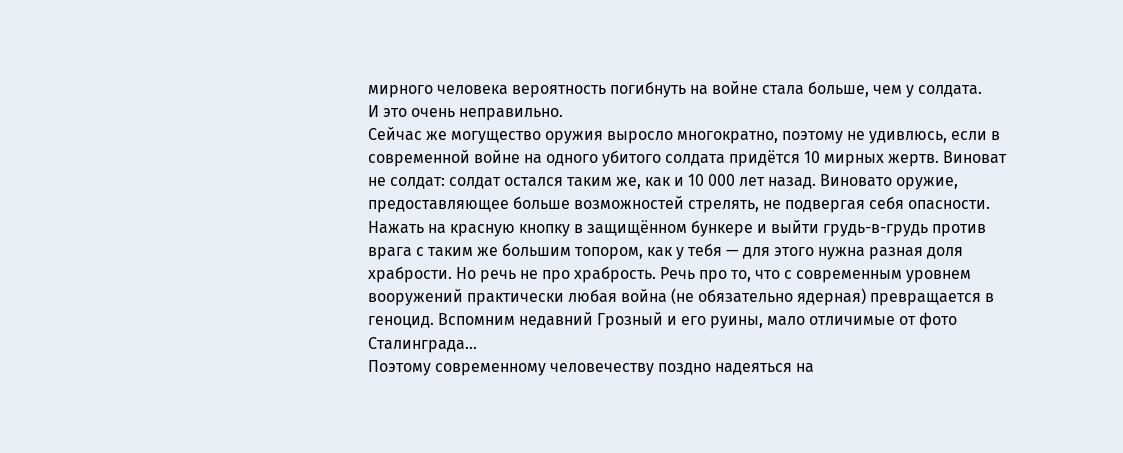мирного человека вероятность погибнуть на войне стала больше, чем у солдата.
И это очень неправильно.
Сейчас же могущество оружия выросло многократно, поэтому не удивлюсь, если в современной войне на одного убитого солдата придётся 10 мирных жертв. Виноват не солдат: солдат остался таким же, как и 10 000 лет назад. Виновато оружие, предоставляющее больше возможностей стрелять, не подвергая себя опасности. Нажать на красную кнопку в защищённом бункере и выйти грудь-в-грудь против врага с таким же большим топором, как у тебя — для этого нужна разная доля храбрости. Но речь не про храбрость. Речь про то, что с современным уровнем вооружений практически любая война (не обязательно ядерная) превращается в геноцид. Вспомним недавний Грозный и его руины, мало отличимые от фото Сталинграда...
Поэтому современному человечеству поздно надеяться на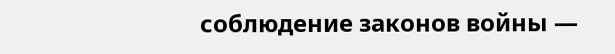соблюдение законов войны —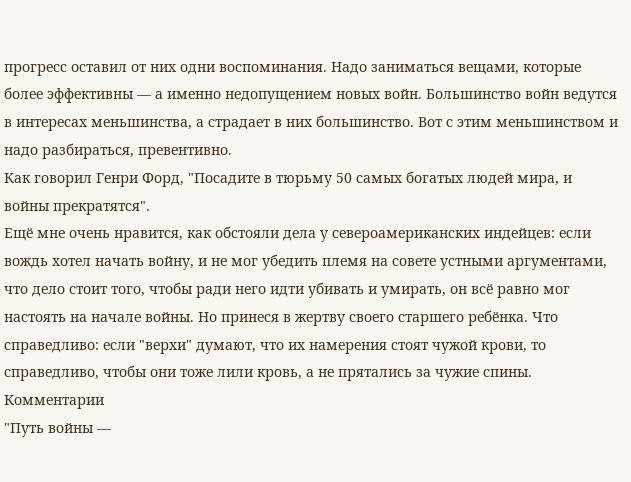прогресс оставил от них одни воспоминания. Надо заниматься вещами, которые более эффективны — а именно недопущением новых войн. Большинство войн ведутся в интересах меньшинства, а страдает в них большинство. Вот с этим меньшинством и надо разбираться, превентивно.
Как говорил Генри Форд, "Посадите в тюрьму 50 самых богатых людей мира, и войны прекратятся".
Ещё мне очень нравится, как обстояли дела у североамериканских индейцев: если вождь хотел начать войну, и не мог убедить племя на совете устными аргументами, что дело стоит того, чтобы ради него идти убивать и умирать, он всё равно мог настоять на начале войны. Но принеся в жертву своего старшего ребёнка. Что справедливо: если "верхи" думают, что их намерения стоят чужой крови, то справедливо, чтобы они тоже лили кровь, а не прятались за чужие спины.
Комментарии
"Путь войны —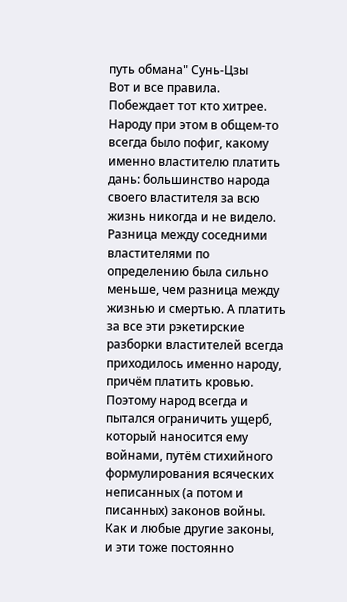путь обмана" Сунь-Цзы
Вот и все правила. Побеждает тот кто хитрее.
Народу при этом в общем-то всегда было пофиг, какому именно властителю платить дань: большинство народа своего властителя за всю жизнь никогда и не видело. Разница между соседними властителями по определению была сильно меньше, чем разница между жизнью и смертью. А платить за все эти рэкетирские разборки властителей всегда приходилось именно народу, причём платить кровью. Поэтому народ всегда и пытался ограничить ущерб, который наносится ему войнами, путём стихийного формулирования всяческих неписанных (а потом и писанных) законов войны.
Как и любые другие законы, и эти тоже постоянно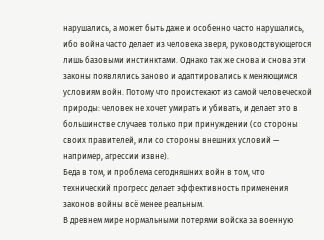нарушались, а может быть даже и особенно часто нарушались, ибо война часто делает из человека зверя, руководствующегося лишь базовыми инстинктами. Однако так же снова и снова эти законы появлялись заново и адаптировались к меняющимся условиям войн. Потому что проистекают из самой человеческой природы: человек не хочет умирать и убивать, и делает это в большинстве случаев только при принуждении (со стороны своих правителей, или со стороны внешних условий — например, агрессии извне).
Беда в том, и проблема сегодняшних войн в том, что технический прогресс делает эффективность применения законов войны всё менее реальным.
В древнем мире нормальными потерями войска за военную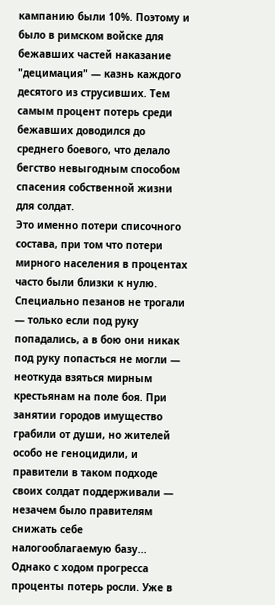кампанию были 10%. Поэтому и было в римском войске для бежавших частей наказание "децимация" — казнь каждого десятого из струсивших. Тем самым процент потерь среди бежавших доводился до среднего боевого, что делало бегство невыгодным способом спасения собственной жизни для солдат.
Это именно потери списочного состава, при том что потери мирного населения в процентах часто были близки к нулю. Специально пезанов не трогали — только если под руку попадались, а в бою они никак под руку попасться не могли — неоткуда взяться мирным крестьянам на поле боя. При занятии городов имущество грабили от души, но жителей особо не геноцидили, и правители в таком подходе своих солдат поддерживали — незачем было правителям снижать себе налогооблагаемую базу...
Однако с ходом прогресса проценты потерь росли. Уже в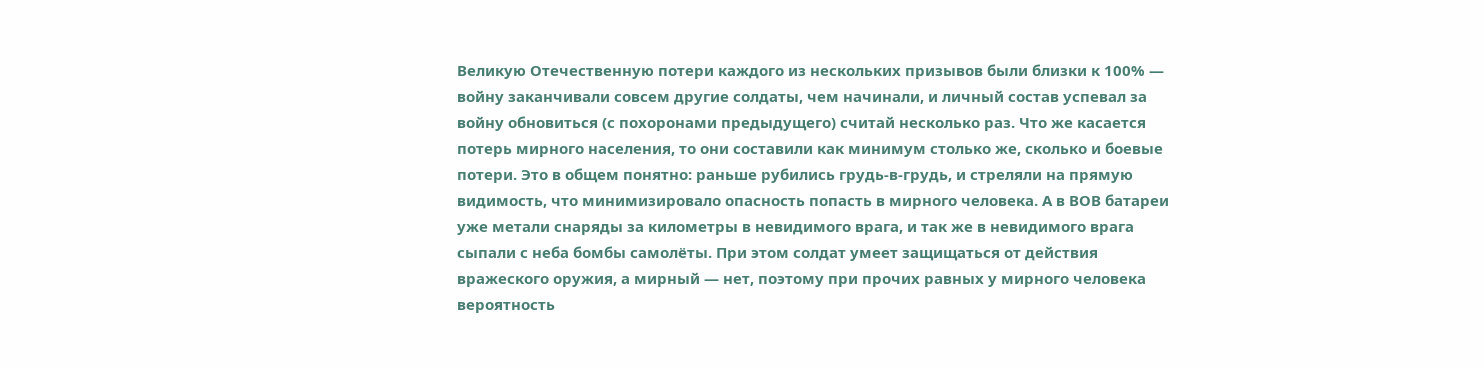Великую Отечественную потери каждого из нескольких призывов были близки к 100% — войну заканчивали совсем другие солдаты, чем начинали, и личный состав успевал за войну обновиться (с похоронами предыдущего) считай несколько раз. Что же касается потерь мирного населения, то они составили как минимум столько же, сколько и боевые потери. Это в общем понятно: раньше рубились грудь-в-грудь, и стреляли на прямую видимость, что минимизировало опасность попасть в мирного человека. А в ВОВ батареи уже метали снаряды за километры в невидимого врага, и так же в невидимого врага сыпали с неба бомбы самолёты. При этом солдат умеет защищаться от действия вражеского оружия, а мирный — нет, поэтому при прочих равных у мирного человека вероятность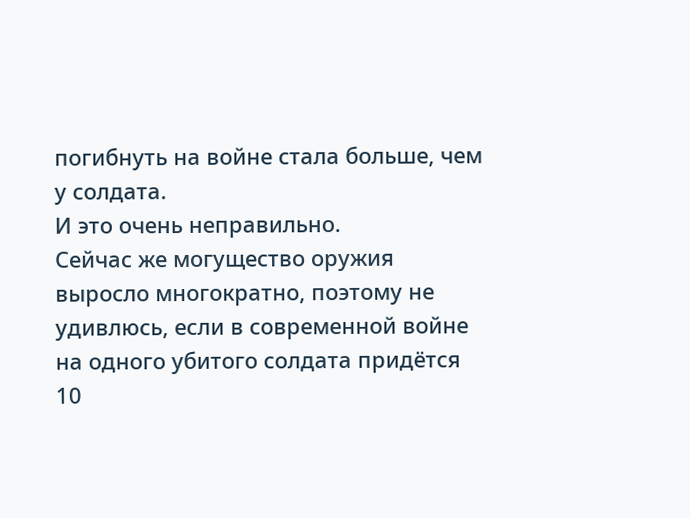погибнуть на войне стала больше, чем у солдата.
И это очень неправильно.
Сейчас же могущество оружия выросло многократно, поэтому не удивлюсь, если в современной войне на одного убитого солдата придётся 10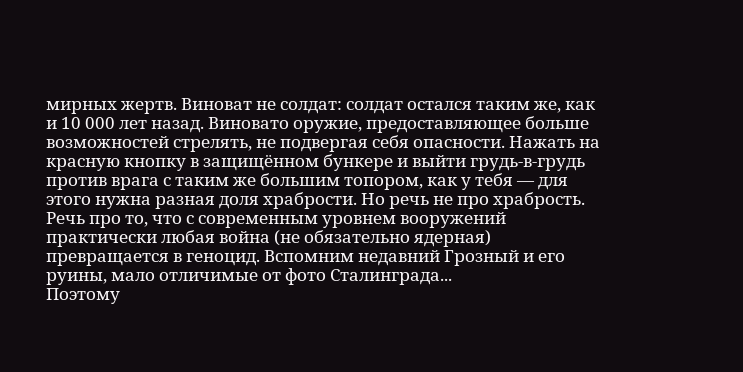мирных жертв. Виноват не солдат: солдат остался таким же, как и 10 000 лет назад. Виновато оружие, предоставляющее больше возможностей стрелять, не подвергая себя опасности. Нажать на красную кнопку в защищённом бункере и выйти грудь-в-грудь против врага с таким же большим топором, как у тебя — для этого нужна разная доля храбрости. Но речь не про храбрость. Речь про то, что с современным уровнем вооружений практически любая война (не обязательно ядерная) превращается в геноцид. Вспомним недавний Грозный и его руины, мало отличимые от фото Сталинграда...
Поэтому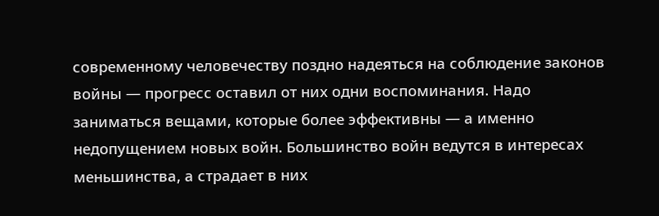современному человечеству поздно надеяться на соблюдение законов войны — прогресс оставил от них одни воспоминания. Надо заниматься вещами, которые более эффективны — а именно недопущением новых войн. Большинство войн ведутся в интересах меньшинства, а страдает в них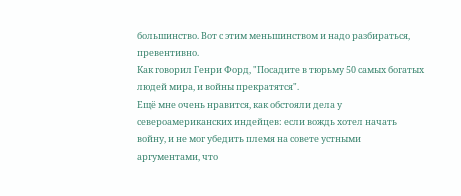большинство. Вот с этим меньшинством и надо разбираться, превентивно.
Как говорил Генри Форд, "Посадите в тюрьму 50 самых богатых людей мира, и войны прекратятся".
Ещё мне очень нравится, как обстояли дела у североамериканских индейцев: если вождь хотел начать войну, и не мог убедить племя на совете устными аргументами, что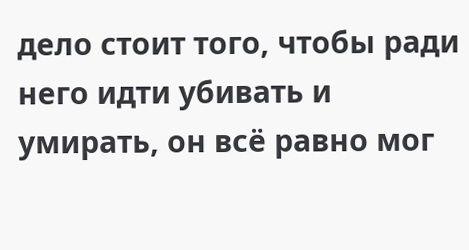дело стоит того, чтобы ради него идти убивать и умирать, он всё равно мог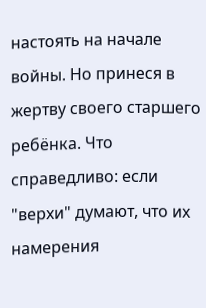настоять на начале войны. Но принеся в жертву своего старшего ребёнка. Что справедливо: если "верхи" думают, что их намерения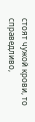стоят чужой крови, то справедливо,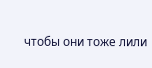чтобы они тоже лили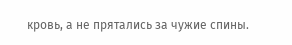кровь, а не прятались за чужие спины.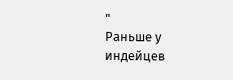"
Раньше у индейцев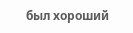был хороший